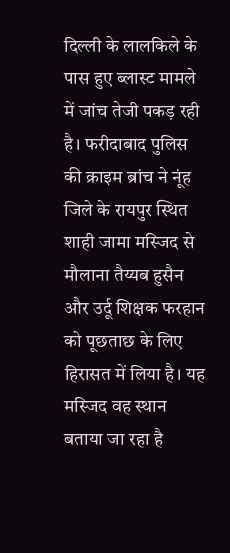दिल्ली के लालकिले के पास हुए ब्लास्ट मामले में जांच तेजी पकड़ रही है। फरीदाबाद पुलिस की क्राइम ब्रांच ने नूंह जिले के रायपुर स्थित शाही जामा मस्जिद से मौलाना तैय्यब हुसैन और उर्दू शिक्षक फरहान को पूछताछ के लिए हिरासत में लिया है। यह मस्जिद वह स्थान बताया जा रहा है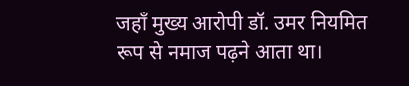जहाँ मुख्य आरोपी डॉ. उमर नियमित रूप से नमाज पढ़ने आता था।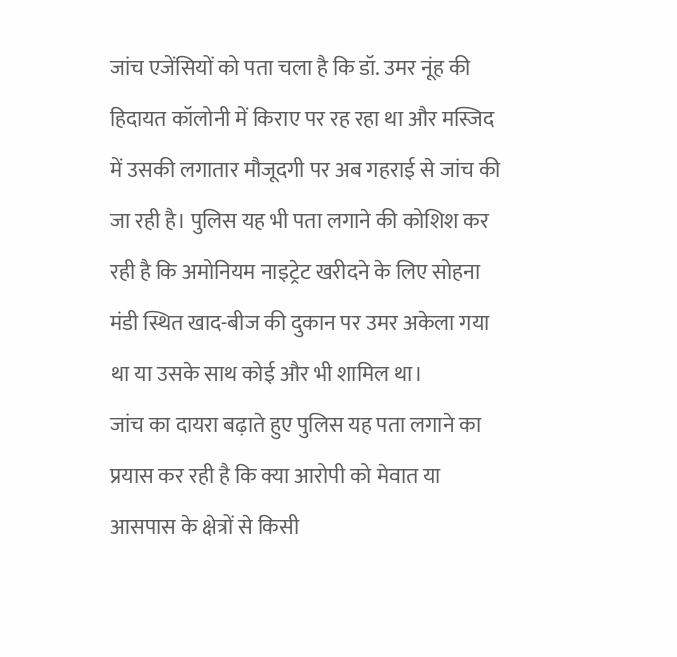जांच एजेंसियों को पता चला है कि डॉ. उमर नूंह की हिदायत कॉलोनी में किराए पर रह रहा था और मस्जिद में उसकी लगातार मौजूदगी पर अब गहराई से जांच की जा रही है। पुलिस यह भी पता लगाने की कोशिश कर रही है कि अमोनियम नाइट्रेट खरीदने के लिए सोहना मंडी स्थित खाद-बीज की दुकान पर उमर अकेला गया था या उसके साथ कोई और भी शामिल था।
जांच का दायरा बढ़ाते हुए पुलिस यह पता लगाने का प्रयास कर रही है कि क्या आरोपी को मेवात या आसपास के क्षेत्रों से किसी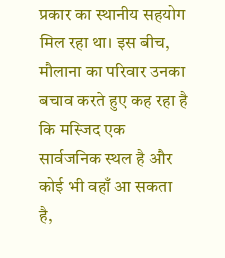प्रकार का स्थानीय सहयोग मिल रहा था। इस बीच, मौलाना का परिवार उनका बचाव करते हुए कह रहा है कि मस्जिद एक सार्वजनिक स्थल है और कोई भी वहाँ आ सकता है,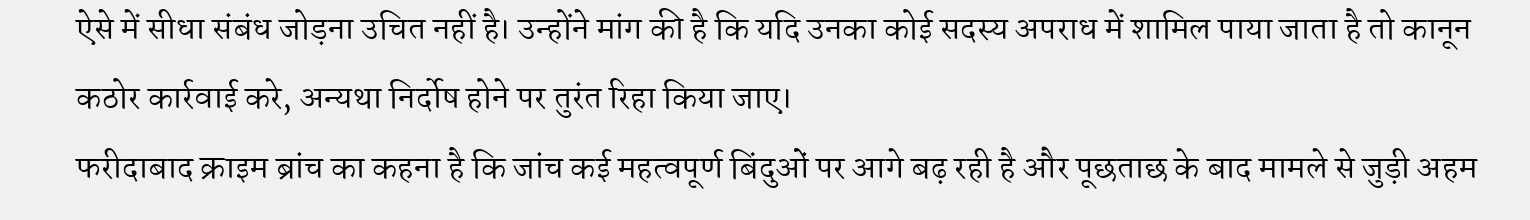ऐसे में सीधा संबंध जोड़ना उचित नहीं है। उन्होंने मांग की है कि यदि उनका कोई सदस्य अपराध में शामिल पाया जाता है तो कानून कठोर कार्रवाई करे, अन्यथा निर्दोष होने पर तुरंत रिहा किया जाए।
फरीदाबाद क्राइम ब्रांच का कहना है कि जांच कई महत्वपूर्ण बिंदुओं पर आगे बढ़ रही है और पूछताछ के बाद मामले से जुड़ी अहम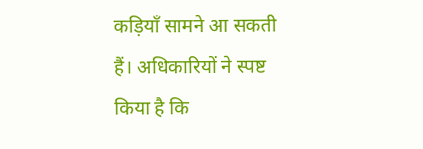कड़ियाँ सामने आ सकती हैं। अधिकारियों ने स्पष्ट किया है कि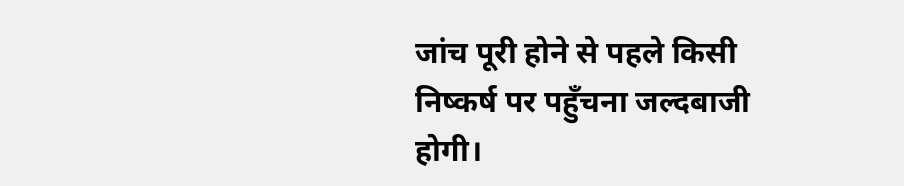जांच पूरी होने से पहले किसी निष्कर्ष पर पहुँचना जल्दबाजी होगी।